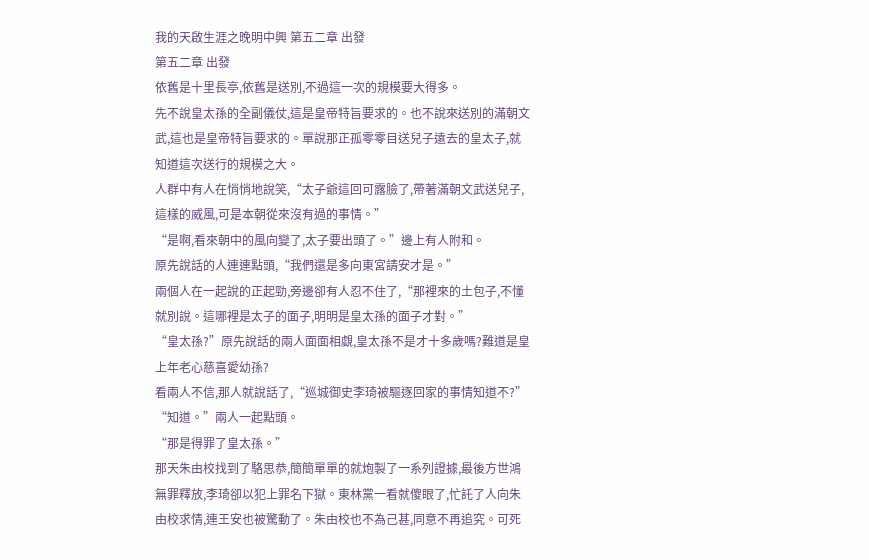我的天啟生涯之晚明中興 第五二章 出發
第五二章 出發
依舊是十里長亭,依舊是送別,不過這一次的規模要大得多。
先不說皇太孫的全副儀仗,這是皇帝特旨要求的。也不說來送別的滿朝文武,這也是皇帝特旨要求的。單說那正孤零零目送兒子遠去的皇太子,就知道這次送行的規模之大。
人群中有人在悄悄地說笑,“太子爺這回可露臉了,帶著滿朝文武送兒子,這樣的威風,可是本朝從來沒有過的事情。”
“是啊,看來朝中的風向變了,太子要出頭了。”邊上有人附和。
原先說話的人連連點頭,“我們還是多向東宮請安才是。”
兩個人在一起說的正起勁,旁邊卻有人忍不住了,“那裡來的土包子,不懂就別說。這哪裡是太子的面子,明明是皇太孫的面子才對。”
“皇太孫?”原先說話的兩人面面相覷,皇太孫不是才十多歲嗎?難道是皇上年老心慈喜愛幼孫?
看兩人不信,那人就說話了,“巡城御史李琦被驅逐回家的事情知道不?”
“知道。”兩人一起點頭。
“那是得罪了皇太孫。”
那天朱由校找到了駱思恭,簡簡單單的就炮製了一系列證據,最後方世鴻無罪釋放,李琦卻以犯上罪名下獄。東林黨一看就傻眼了,忙託了人向朱由校求情,連王安也被驚動了。朱由校也不為己甚,同意不再追究。可死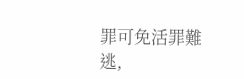罪可免活罪難逃,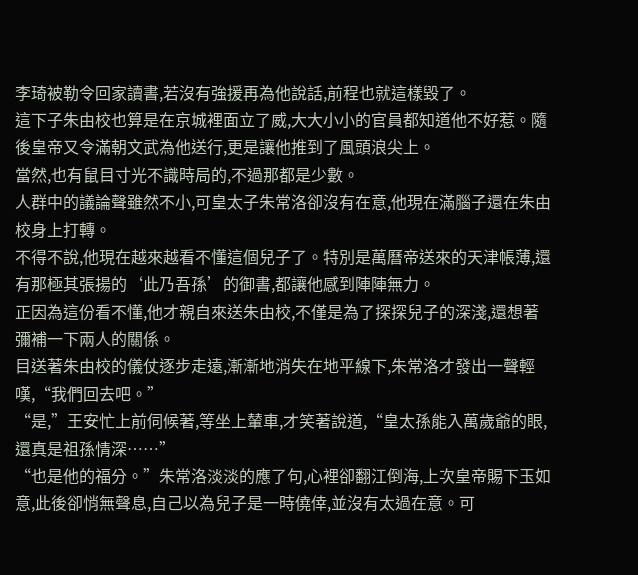李琦被勒令回家讀書,若沒有強援再為他說話,前程也就這樣毀了。
這下子朱由校也算是在京城裡面立了威,大大小小的官員都知道他不好惹。隨後皇帝又令滿朝文武為他送行,更是讓他推到了風頭浪尖上。
當然,也有鼠目寸光不識時局的,不過那都是少數。
人群中的議論聲雖然不小,可皇太子朱常洛卻沒有在意,他現在滿腦子還在朱由校身上打轉。
不得不說,他現在越來越看不懂這個兒子了。特別是萬曆帝送來的天津帳薄,還有那極其張揚的‘此乃吾孫’的御書,都讓他感到陣陣無力。
正因為這份看不懂,他才親自來送朱由校,不僅是為了探探兒子的深淺,還想著彌補一下兩人的關係。
目送著朱由校的儀仗逐步走遠,漸漸地消失在地平線下,朱常洛才發出一聲輕嘆,“我們回去吧。”
“是,”王安忙上前伺候著,等坐上輦車,才笑著說道,“皇太孫能入萬歲爺的眼,還真是祖孫情深……”
“也是他的福分。”朱常洛淡淡的應了句,心裡卻翻江倒海,上次皇帝賜下玉如意,此後卻悄無聲息,自己以為兒子是一時僥倖,並沒有太過在意。可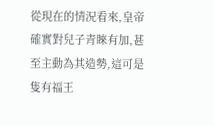從現在的情況看來,皇帝確實對兒子青睞有加,甚至主動為其造勢,這可是隻有福王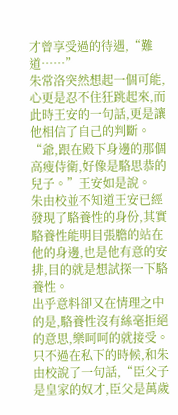才曾享受過的待遇,“難道……”
朱常洛突然想起一個可能,心更是忍不住狂跳起來,而此時王安的一句話,更是讓他相信了自己的判斷。
“爺,跟在殿下身邊的那個高瘦侍衛,好像是駱思恭的兒子。”王安如是說。
朱由校並不知道王安已經發現了駱養性的身份,其實駱養性能明目張膽的站在他的身邊,也是他有意的安排,目的就是想試探一下駱養性。
出乎意料卻又在情理之中的是,駱養性沒有絲毫拒絕的意思,樂呵呵的就接受。只不過在私下的時候,和朱由校說了一句話,“臣父子是皇家的奴才,臣父是萬歲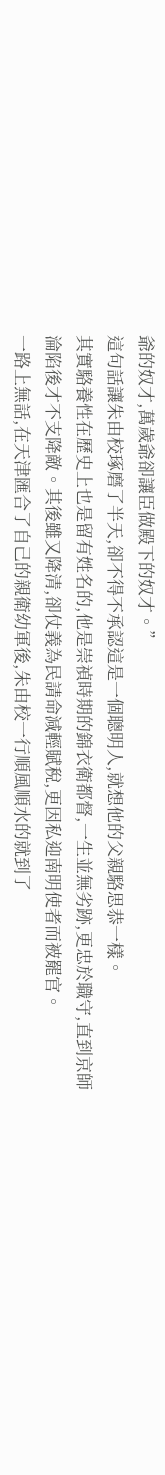爺的奴才,萬歲爺卻讓臣做殿下的奴才。”
這句話讓朱由校琢磨了半天,卻不得不承認這是一個聰明人,就想他的父親駱思恭一樣。
其實駱養性在歷史上也是留有姓名的,他是崇禎時期的錦衣衛都督,一生並無劣跡,更忠於職守,直到京師淪陷後才不支降敵。其後雖又降清,卻仗義為民請命減輕賦稅,更因私迎南明使者而被罷官。
一路上無話,在天津匯合了自己的親衛幼軍後,朱由校一行順風順水的就到了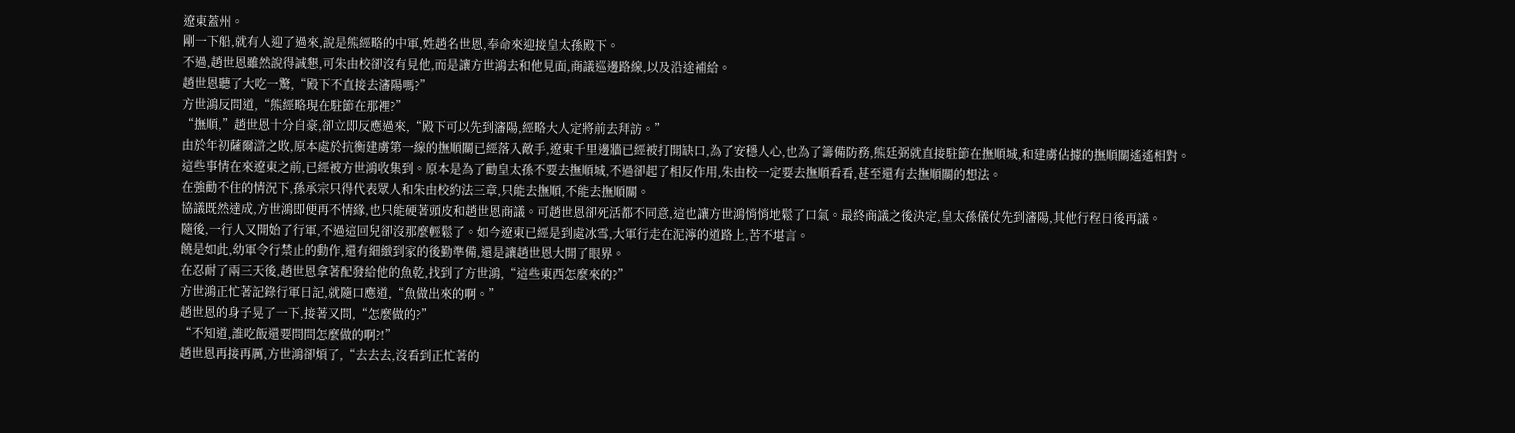遼東蓋州。
剛一下船,就有人迎了過來,說是熊經略的中軍,姓趙名世恩,奉命來迎接皇太孫殿下。
不過,趙世恩雖然說得誠懇,可朱由校卻沒有見他,而是讓方世鴻去和他見面,商議巡邊路線,以及沿途補給。
趙世恩聽了大吃一驚,“殿下不直接去瀋陽嗎?”
方世鴻反問道,“熊經略現在駐節在那裡?”
“撫順,”趙世恩十分自豪,卻立即反應過來,“殿下可以先到瀋陽,經略大人定將前去拜訪。”
由於年初薩爾滸之敗,原本處於抗衡建虜第一線的撫順關已經落入敵手,遼東千里邊牆已經被打開缺口,為了安穩人心,也為了籌備防務,熊廷弼就直接駐節在撫順城,和建虜佔據的撫順關遙遙相對。
這些事情在來遼東之前,已經被方世鴻收集到。原本是為了勸皇太孫不要去撫順城,不過卻起了相反作用,朱由校一定要去撫順看看,甚至還有去撫順關的想法。
在強勸不住的情況下,孫承宗只得代表眾人和朱由校約法三章,只能去撫順,不能去撫順關。
協議既然達成,方世鴻即便再不情緣,也只能硬著頭皮和趙世恩商議。可趙世恩卻死活都不同意,這也讓方世鴻悄悄地鬆了口氣。最終商議之後決定,皇太孫儀仗先到瀋陽,其他行程日後再議。
隨後,一行人又開始了行軍,不過這回兒卻沒那麼輕鬆了。如今遼東已經是到處冰雪,大軍行走在泥濘的道路上,苦不堪言。
饒是如此,幼軍令行禁止的動作,還有細緻到家的後勤準備,還是讓趙世恩大開了眼界。
在忍耐了兩三天後,趙世恩拿著配發給他的魚乾,找到了方世鴻,“這些東西怎麼來的?”
方世鴻正忙著記錄行軍日記,就隨口應道,“魚做出來的啊。”
趙世恩的身子晃了一下,接著又問,“怎麼做的?”
“不知道,誰吃飯還要問問怎麼做的啊?!”
趙世恩再接再厲,方世鴻卻煩了,“去去去,沒看到正忙著的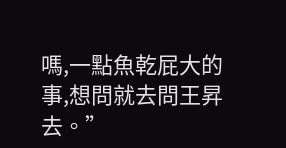嗎,一點魚乾屁大的事,想問就去問王昇去。”